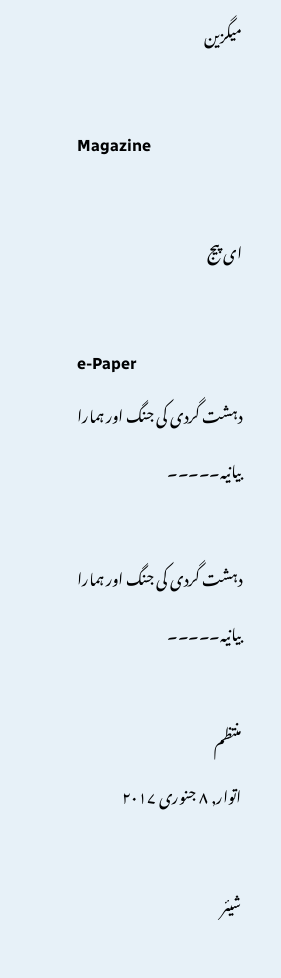میگزین

Magazine

ای پیج

e-Paper
دہشت گردی کی جنگ اور ہمارا بیانیہ۔۔۔۔۔

دہشت گردی کی جنگ اور ہمارا بیانیہ۔۔۔۔۔

منتظم
اتوار, ۸ جنوری ۲۰۱۷

شیئر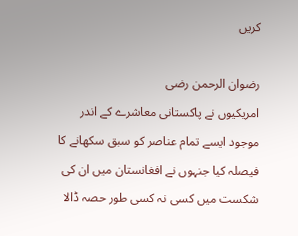کریں

رضوان الرحمن رضی
امریکیوں نے پاکستانی معاشرے کے اندر موجود ایسے تمام عناصر کو سبق سکھانے کا فیصلہ کیا جنہوں نے افغانستان میں ان کی شکست میں کسی نہ کسی طور حصہ ڈالا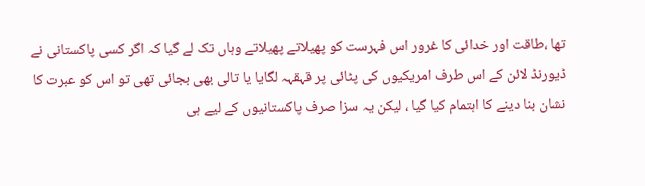تھا ،طاقت اور خدائی کا غرور اس فہرست کو پھیلاتے پھیلاتے وہاں تک لے گیا کہ اگر کسی پاکستانی نے ڈیورنڈ لائن کے اس طرف امریکیوں کی پٹائی پر قہقہہ لگایا یا تالی بھی بجائی تھی تو اس کو عبرت کا نشان بنا دینے کا اہتمام کیا گیا ، لیکن یہ سزا صرف پاکستانیوں کے لیے ہی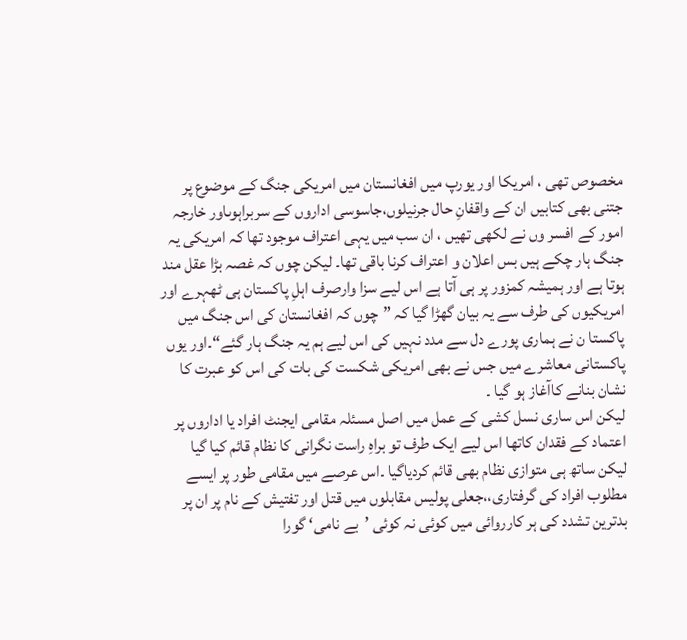مخصوص تھی ، امریکا اور یورپ میں افغانستان میں امریکی جنگ کے موضوع پر جتنی بھی کتابیں ان کے واقفانِ حال جرنیلوں،جاسوسی اداروں کے سربراہوںاور خارجہ امور کے افسر وں نے لکھی تھیں ، ان سب میں یہی اعتراف موجود تھا کہ امریکی یہ جنگ ہار چکے ہیں بس اعلان و اعتراف کرنا باقی تھا۔ لیکن چوں کہ غصہ بڑا عقل مند ہوتا ہے اور ہمیشہ کمزور پر ہی آتا ہے اس لیے سزا وارصرف اہلِ پاکستان ہی ٹھہرے اور امریکیوں کی طرف سے یہ بیان گھڑا گیا کہ ”چوں کہ افغانستان کی اس جنگ میں پاکستا ن نے ہماری پورے دل سے مدد نہیں کی اس لیے ہم یہ جنگ ہار گئے“۔اور یوں پاکستانی معاشرے میں جس نے بھی امریکی شکست کی بات کی اس کو عبرت کا نشان بنانے کاآغاز ہو گیا ۔
لیکن اس ساری نسل کشی کے عمل میں اصل مسئلہ مقامی ایجنٹ افراد یا اداروں پر اعتماد کے فقدان کاتھا اس لیے ایک طرف تو براہِ راست نگرانی کا نظام قائم کیا گیا لیکن ساتھ ہی متوازی نظام بھی قائم کردیاگیا ۔اس عرصے میں مقامی طور پر ایسے مطلوب افراد کی گرفتاری،،جعلی پولیس مقابلوں میں قتل اور تفتیش کے نام پر ان پر بدترین تشدد کی ہر کارروائی میں کوئی نہ کوئی ’بے نامی‘ گورا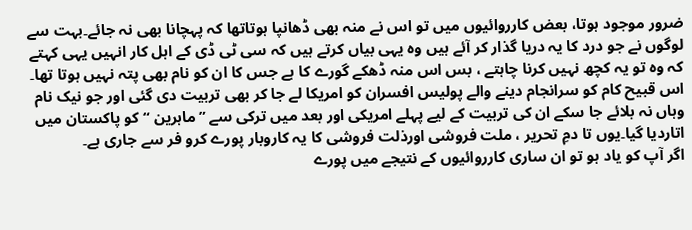ضرور موجود ہوتا، بعض کارروائیوں میں تو اس نے منہ بھی ڈھانپا ہوتاتھا کہ پہچانا بھی نہ جائے۔بہت سے لوگوں نے جو درد کا یہ دریا گذار کر آئے ہیں وہ یہی بیاں کرتے ہیں کہ سی ٹی ڈی کے اہل کار انہیں یہی کہتے کہ وہ تو یہ کچھ نہیں کرنا چاہتے ، بس اس منہ ڈھکے گورے کا ہے جس کا ان کو نام بھی پتہ نہیں ہوتا تھا۔ اس قبیح کام کو سرانجام دینے والے پولیس افسران کو امریکا لے جا کر بھی تربیت دی گئی اور جو نیک نام وہاں نہ بلائے جا سکے ان کی تربیت کے لیے پہلے امریکی اور بعد میں ترکی سے ”ماہرین “ کو پاکستان میں اتاردیا گیا۔یوں تا دمِ تحریر ، ملت فروشی اورذلت فروشی کا یہ کاروبار پورے کرو فر سے جاری ہے۔
اگر آپ کو یاد ہو تو ان ساری کارروائیوں کے نتیجے میں پورے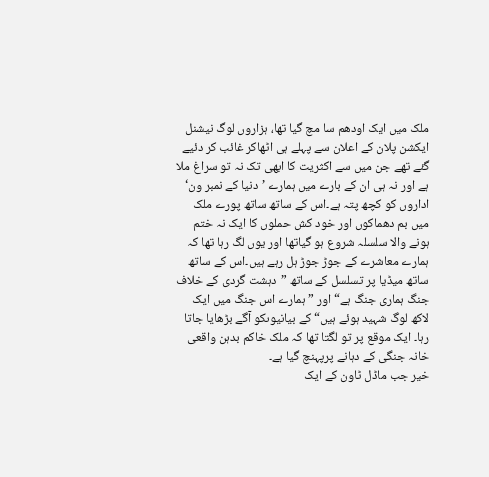ملک میں ایک اودھم سا مچ گیا تھا، ہزاروں لوگ نیشنل ایکشن پلان کے اعلان سے پہلے ہی اٹھاکر غائب کر دئیے گئے تھے جن میں سے اکثریت کا ابھی تک نہ تو سراغ ملا ہے اور نہ ہی ان کے بارے میں ہمارے ’دنیا کے نمبر ون‘ اداروں کو کچھ پتہ ہے۔اس کے ساتھ ساتھ پورے ملک میں بم دھماکوں اور خود کش حملوں کا ایک نہ ختم ہونے والا سلسلہ شروع ہو گیاتھا اور یوں لگ رہا تھا کہ ہمارے معاشرے کے جوڑ جوڑ ہل رہے ہیں۔اس کے ساتھ ساتھ میڈیا پر تسلسل کے ساتھ ”دہشت گردی کے خلاف جنگ ہماری جنگ ہے“ اور ”ہمارے اس جنگ میں ایک لاکھ لوگ شہید ہوئے ہیں“ کے بیانیوںکو آگے بڑھایا جاتا رہا۔ ایک موقع پر تو لگتا تھا کہ ملک خاکم بدہن واقعی خانہ جنگی کے دہانے پرپہنچ گیا ہے۔
خیر جب ماڈل ٹاون کے ایک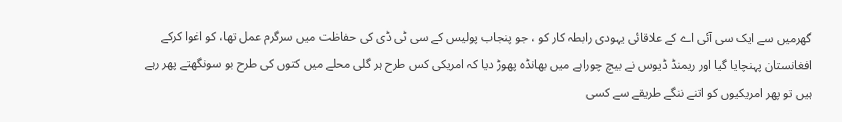گھرمیں سے ایک سی آئی اے کے علاقائی یہودی رابطہ کار کو ، جو پنجاب پولیس کے سی ٹی ڈی کی حفاظت میں سرگرم عمل تھا، کو اغوا کرکے افغانستان پہنچایا گیا اور ریمنڈ ڈیوس نے بیچ چوراہے میں بھانڈہ پھوڑ دیا کہ امریکی کس طرح ہر گلی محلے میں کتوں کی طرح بو سونگھتے پھر رہے ہیں تو پھر امریکیوں کو اتنے ننگے طریقے سے کسی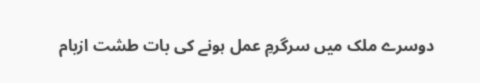دوسرے ملک میں سرگرمِ عمل ہونے کی بات طشت ازبام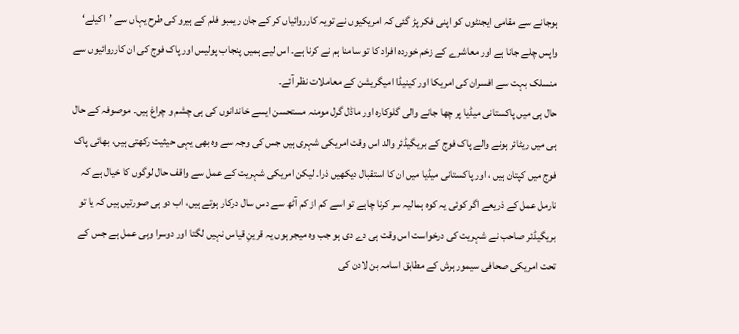ہوجانے سے مقامی ایجنٹوں کو اپنی فکر پڑ گئی کہ امریکیوں نے تویہ کارروائیاں کر کے جان ریمبو فلم کے ہیرو کی طرح یہاں سے ’اکیلے‘ واپس چلے جانا ہے اور معاشرے کے زخم خوردہ افراد کا تو سامنا ہم نے کرنا ہے۔ اس لیے ہمیں پنجاب پولیس اور پاک فوج کی ان کارروائیوں سے منسلک بہت سے افسران کی امریکا اور کینیڈا امیگریشن کے معاملات نظر آئے۔
حال ہی میں پاکستانی میڈیا پر چھا جانے والی گلوکارہ اور ماڈل گرل مومنہ مستحسن ایسے خاندانوں کی ہی چشم و چراغ ہیں۔ موصوفہ کے حال ہی میں ریٹائر ہونے والے پاک فوج کے بریگیڈئر والد اس وقت امریکی شہری ہیں جس کی وجہ سے وہ بھی یہی حیثیت رکھتی ہیں، بھائی پاک فوج میں کپتان ہیں ، اور پاکستانی میڈیا میں ان کا استقبال دیکھیں ذرا۔ لیکن امریکی شہریت کے عمل سے واقف حال لوگوں کا خیال ہے کہ نارمل عمل کے ذریعے اگر کوئی یہ کوہ ہمالیہ سر کرنا چاہے تو اسے کم از کم آٹھ سے دس سال درکار ہوتے ہیں، اب دو ہی صورتیں ہیں کہ یا تو بریگیڈئر صاحب نے شہریت کی درخواست اس وقت ہی دے دی ہو جب وہ میجر ہوں یہ قرینِ قیاس نہیں لگتا اور دوسرا وہی عمل ہے جس کے تحت امریکی صحافی سیمور ہرش کے مطابق اسامہ بن لادن کی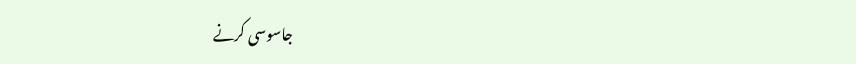جاسوسی کرنے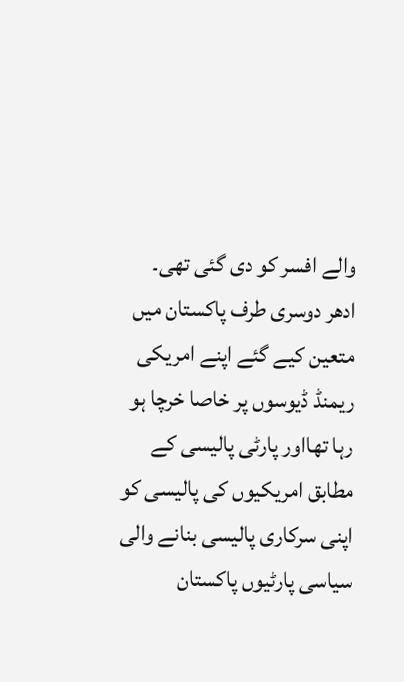والے افسر کو دی گئی تھی۔
ادھر دوسری طرف پاکستان میں متعین کیے گئے اپنے امریکی ریمنڈ ڈیوسوں پر خاصا خرچا ہو رہا تھااور پارٹی پالیسی کے مطابق امریکیوں کی پالیسی کو اپنی سرکاری پالیسی بنانے والی سیاسی پارٹیوں پاکستان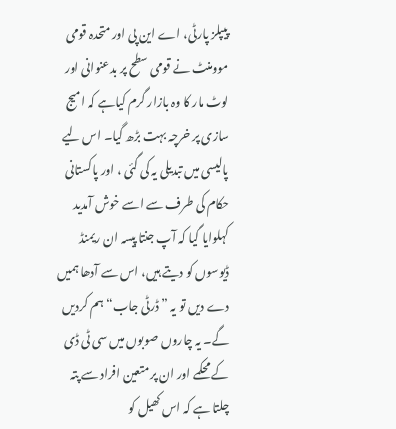پیپلز پارٹی، اے این پی اور متحدہ قومی موومنٹ نے قومی سطح پر بدعنوانی اور لوٹ مار کا وہ بازار گرم کیاہے کہ امیج سازی پر خرچہ بہت بڑھ گیا۔ اس لیے پالیسی میں تبدیلی یہ کی گئی ، اور پاکستانی حکام کی طرف سے اسے خوش آمدید کہلوایا گیا کہ آپ جنتا پیسہ ان ریمنڈ ڈیوسوں کو دیتے ہیں، اس سے آدھا ہمیں دے دیں تو یہ ”ڈرٹی جاب“ ہم کردیں گے۔ یہ چاروں صوبوں میں سی ٹی ڈی کے محکمے اور ان پر متعین افراد سے پتہ چلتا ہے کہ اس کھیل کو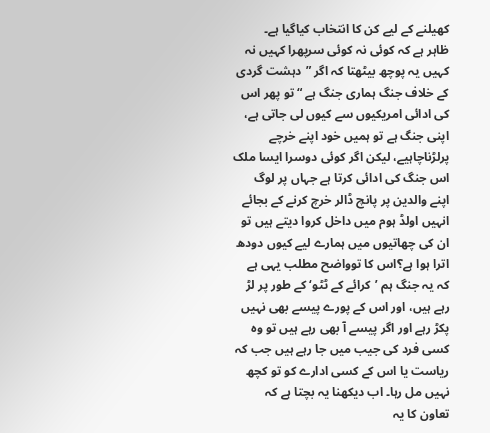کھیلنے کے لیے کن کا انتخاب کیاگیا ہے۔
ظاہر ہے کہ کوئی نہ کوئی سرپھرا کہیں نہ کہیں یہ پوچھ بیٹھتا کہ اگر ”دہشت گردی کے خلاف جنگ ہماری جنگ ہے “ تو پھر اس کی ادائی امریکیوں سے کیوں لی جاتی ہے، اپنی جنگ ہے تو ہمیں خود اپنے خرچے پرلڑناچاہیے، لیکن اگر کوئی دوسرا ایسا ملک اس جنگ کی ادائی کرتا ہے جہاں پر لوگ اپنے والدین پر پانچ ڈالر خرچ کرنے کے بجائے انہیں اولڈ ہوم میں داخل کروا دیتے ہیں تو ان کی چھاتیوں میں ہمارے لیے کیوں دودھ اترا ہوا ہے؟اس کا توواضح مطلب یہی ہے کہ یہ جنگ ہم ’کرائے کے ٹٹو‘ کے طور پر لڑ رہے ہیں، اور اس کے پورے پیسے بھی نہیں پکڑ رہے اور اگر پیسے آ بھی رہے ہیں تو وہ کسی فرد کی جیب میں جا رہے ہیں جب کہ ریاست یا اس کے کسی ادارے کو تو کچھ نہیں مل رہا۔ اب دیکھنا یہ بچتا ہے کہ تعاون کا یہ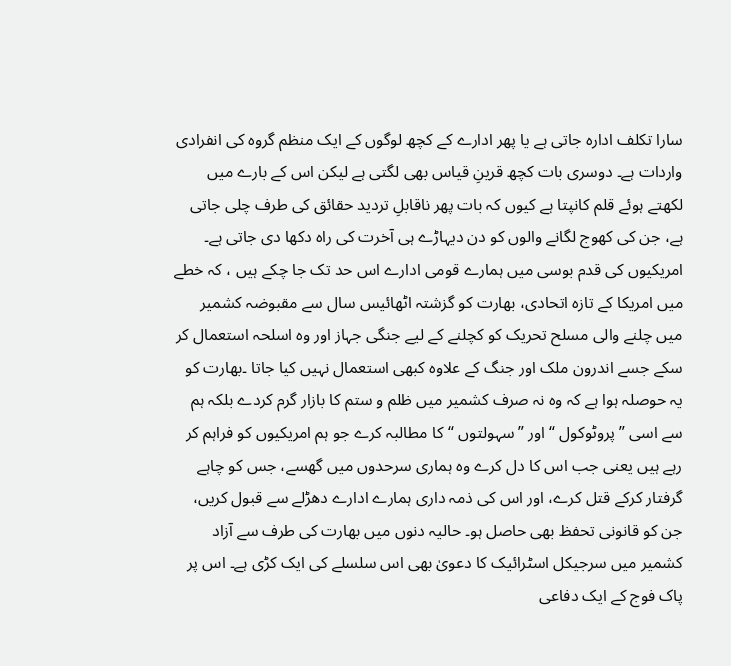سارا تکلف ادارہ جاتی ہے یا پھر ادارے کے کچھ لوگوں کے ایک منظم گروہ کی انفرادی واردات ہے۔ دوسری بات کچھ قرینِ قیاس بھی لگتی ہے لیکن اس کے بارے میں لکھتے ہوئے قلم کانپتا ہے کیوں کہ بات پھر ناقابلِ تردید حقائق کی طرف چلی جاتی ہے، جن کی کھوج لگانے والوں کو دن دیہاڑے ہی آخرت کی راہ دکھا دی جاتی ہے۔
امریکیوں کی قدم بوسی میں ہمارے قومی ادارے اس حد تک جا چکے ہیں ، کہ خطے میں امریکا کے تازہ اتحادی، بھارت کو گزشتہ اٹھائیس سال سے مقبوضہ کشمیر میں چلنے والی مسلح تحریک کو کچلنے کے لیے جنگی جہاز اور وہ اسلحہ استعمال کر سکے جسے اندرون ملک اور جنگ کے علاوہ کبھی استعمال نہیں کیا جاتا ۔بھارت کو یہ حوصلہ ہوا ہے کہ وہ نہ صرف کشمیر میں ظلم و ستم کا بازار گرم کردے بلکہ ہم سے اسی ”پروٹوکول “اور ”سہولتوں “کا مطالبہ کرے جو ہم امریکیوں کو فراہم کر رہے ہیں یعنی جب اس کا دل کرے وہ ہماری سرحدوں میں گھسے، جس کو چاہے گرفتار کرکے قتل کرے، اور اس کی ذمہ داری ہمارے ادارے دھڑلے سے قبول کریں، جن کو قانونی تحفظ بھی حاصل ہو۔ حالیہ دنوں میں بھارت کی طرف سے آزاد کشمیر میں سرجیکل اسٹرائیک کا دعویٰ بھی اس سلسلے کی ایک کڑی ہے۔ اس پر پاک فوج کے ایک دفاعی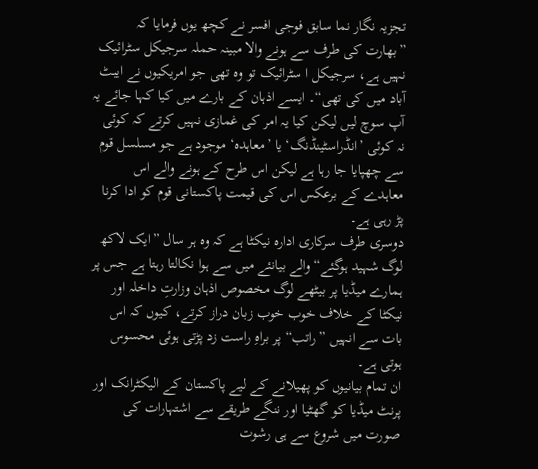تجزیہ نگار نما سابق فوجی افسر نے کچھ یوں فرمایا کہ ”بھارت کی طرف سے ہونے والا مبینہ حملہ سرجیکل سٹرائیک نہیں ہے، سرجیکل ا سٹرائیک تو وہ تھی جو امریکیوں نے ایبٹ آباد میں کی تھی“۔ ایسے اذہان کے بارے میں کیا کہا جائے یہ آپ سوچ لیں لیکن کیا یہ امر کی غمازی نہیں کرتے کہ کوئی نہ کوئی ’انڈراسٹینڈنگ‘ یا ’معاہدہ‘ موجود ہے جو مسلسل قوم سے چھپایا جا رہا ہے لیکن اس طرح کے ہونے والے اس معاہدے کے برعکس اس کی قیمت پاکستانی قوم کو ادا کرنا پڑ رہی ہے۔
دوسری طرف سرکاری ادارہ نیکٹا ہے کہ وہ ہر سال ”ایک لاکھ لوگ شہید ہوگئے“ والے بیانئے میں سے ہوا نکالتا رہتا ہے جس پر ہمارے میڈیا پر بیٹھے لوگ مخصوص اذہان وزارتِ داخلہ اور نیکٹا کے خلاف خوب خوب زبان دراز کرتے، کیوں کہ اس بات سے انہیں ”راتب“ پر براہِ راست زد پڑتی ہوئی محسوس ہوتی ہے۔
ان تمام بیانیوں کو پھیلانے کے لیے پاکستان کے الیکٹرانک اور پرنٹ میڈیا کو گھٹیا اور ننگے طریقے سے اشتہارات کی صورت میں شروع سے ہی رشوت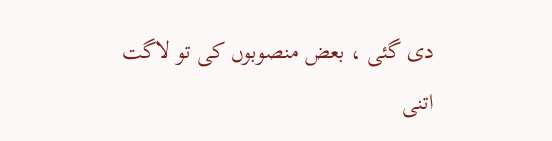دی گئی ، بعض منصوبوں کی تو لاگت اتنی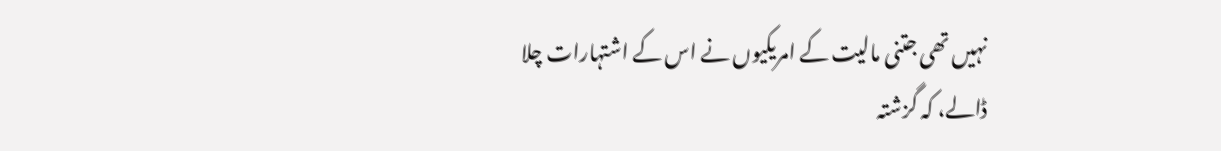نہیں تھی جتنی مالیت کے امریکیوں نے اس کے اشتہارات چلا ڈالے، کہ گزشتہ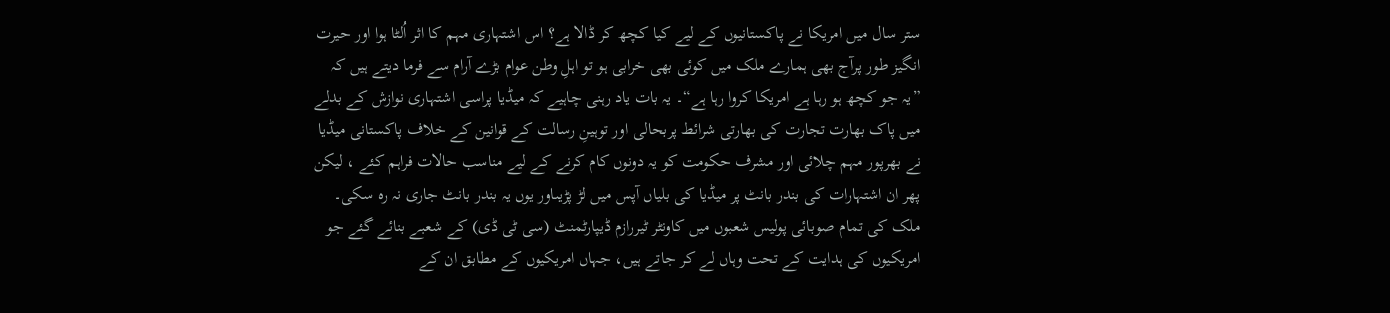ستر سال میں امریکا نے پاکستانیوں کے لیے کیا کچھ کر ڈالا ہے؟ اس اشتہاری مہم کا اثر اُلٹا ہوا اور حیرت انگیز طور پرآج بھی ہمارے ملک میں کوئی بھی خرابی ہو تو اہلِ وطن عوام بڑے آرام سے فرما دیتے ہیں کہ ”یہ جو کچھ ہو رہا ہے امریکا کروا رہا ہے“۔ یہ بات یاد رہنی چاہیے کہ میڈیا پراسی اشتہاری نوازش کے بدلے میں پاک بھارت تجارت کی بھارتی شرائط پربحالی اور توہینِ رسالت کے قوانین کے خلاف پاکستانی میڈیا نے بھرپور مہم چلائی اور مشرف حکومت کو یہ دونوں کام کرنے کے لیے مناسب حالات فراہم کئے ، لیکن پھر ان اشتہارات کی بندر بانٹ پر میڈیا کی بلیاں آپس میں لڑ پڑیںاور یوں یہ بندر بانٹ جاری نہ رہ سکی۔
ملک کی تمام صوبائی پولیس شعبوں میں کاونٹر ٹیررازم ڈیپارٹمنٹ (سی ٹی ڈی) کے شعبے بنائے گئے جو امریکیوں کی ہدایت کے تحت وہاں لے کر جاتے ہیں، جہاں امریکیوں کے مطابق ان کے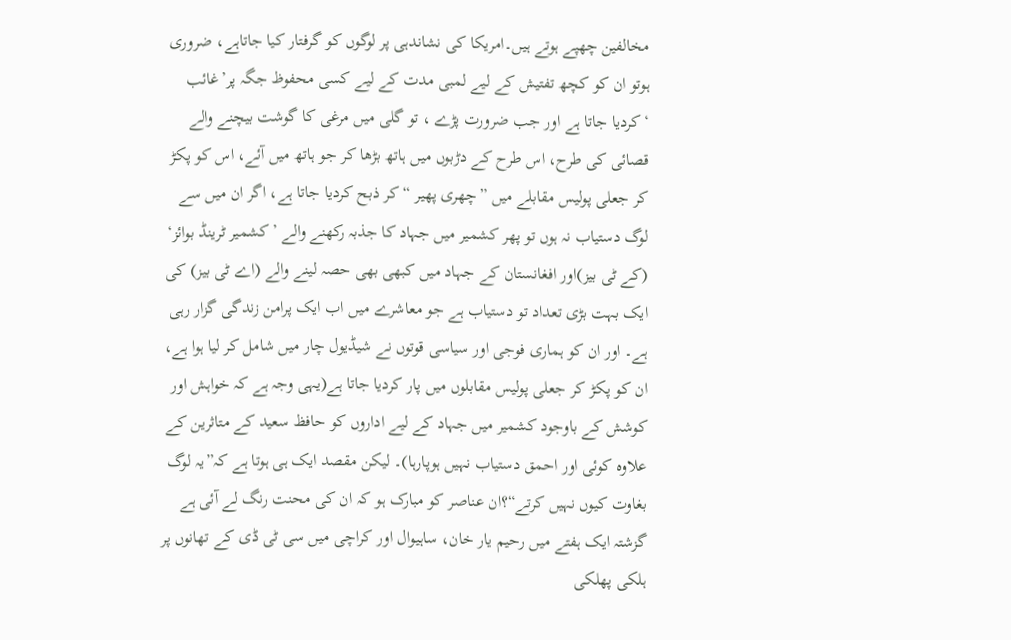مخالفین چھپے ہوتے ہیں۔امریکا کی نشاندہی پر لوگوں کو گرفتار کیا جاتاہے، ضروری ہوتو ان کو کچھ تفتیش کے لیے لمبی مدت کے لیے کسی محفوظ جگہ پر’غائب ‘کردیا جاتا ہے اور جب ضرورت پڑے ، تو گلی میں مرغی کا گوشت بیچنے والے قصائی کی طرح، اس طرح کے دڑبوں میں ہاتھ بڑھا کر جو ہاتھ میں آئے، اس کو پکڑ کر جعلی پولیس مقابلے میں ”چھری پھیر “ کر ذبح کردیا جاتا ہے، اگر ان میں سے لوگ دستیاب نہ ہوں تو پھر کشمیر میں جہاد کا جذبہ رکھنے والے ’کشمیر ٹرینڈ بوائز‘ (کے ٹی بیز)اور افغانستان کے جہاد میں کبھی بھی حصہ لینے والے (اے ٹی بیز) کی ایک بہت بڑی تعداد تو دستیاب ہے جو معاشرے میں اب ایک پرامن زندگی گزار رہی ہے۔ اور ان کو ہماری فوجی اور سیاسی قوتوں نے شیڈیول چار میں شامل کر لیا ہوا ہے، ان کو پکڑ کر جعلی پولیس مقابلوں میں پار کردیا جاتا ہے(یہی وجہ ہے کہ خواہش اور کوشش کے باوجود کشمیر میں جہاد کے لیے اداروں کو حافظ سعید کے متاثرین کے علاوہ کوئی اور احمق دستیاب نہیں ہوپارہا)۔ لیکن مقصد ایک ہی ہوتا ہے کہ”یہ لوگ بغاوت کیوں نہیں کرتے“؟ان عناصر کو مبارک ہو کہ ان کی محنت رنگ لے آئی ہے گزشتہ ایک ہفتے میں رحیم یار خان، ساہیوال اور کراچی میں سی ٹی ڈی کے تھانوں پر ہلکی پھلکی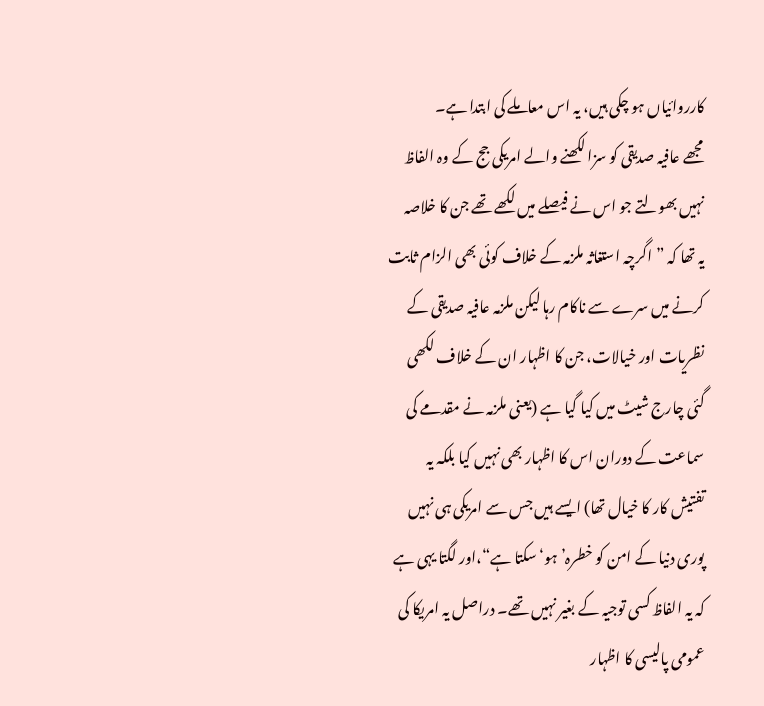کارروائیاں ہو چکی ہیں، یہ اس معاملے کی ابتدا ہے۔
مجھے عافیہ صدیقی کو سزا لکھنے والے امریکی جج کے وہ الفاظ نہیں بھولتے جو اس نے فیصلے میں لکھے تھے جن کا خلاصہ یہ تھا کہ ”اگرچہ استغاثہ ملزمہ کے خلاف کوئی بھی الزام ثابت کرنے میں سرے سے ناکام رہا لیکن ملزمہ عافیہ صدیقی کے نظریات اور خیالات، جن کا اظہار ان کے خلاف لکھی گئی چارج شیٹ میں کیا گیا ہے (یعنی ملزمہ نے مقدمے کی سماعت کے دوران اس کا اظہار بھی نہیں کیا بلکہ یہ تفتیش کار کا خیال تھا) ایسے ہیں جس سے امریکی ہی نہیں پوری دنیا کے امن کو خطرہ’ ہو‘ سکتا ہے“،اور لگتا یہی ہے کہ یہ الفاظ کسی توجیہ کے بغیر نہیں تھے۔ دراصل یہ امریکا کی عمومی پالیسی کا اظہار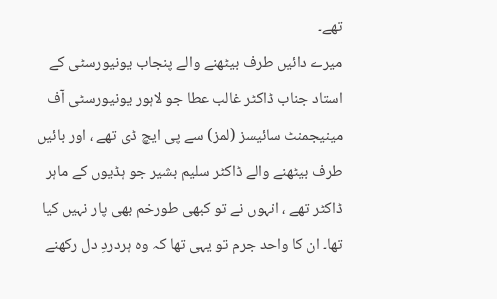تھے۔
میرے دائیں طرف بیٹھنے والے پنجاب یونیورسٹی کے استاد جناب ڈاکٹر غالب عطا جو لاہور یونیورسٹی آف مینیجمنٹ سائیسز (لمز) سے پی ایچ ڈی تھے ، اور بائیں طرف بیٹھنے والے ڈاکٹر سلیم بشیر جو ہڈیوں کے ماہر ڈاکٹر تھے ، انہوں نے تو کبھی طورخم بھی پار نہیں کیا تھا۔ ان کا واحد جرم تو یہی تھا کہ وہ ہردردِ دل رکھنے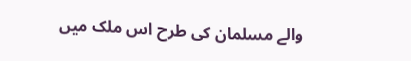والے مسلمان کی طرح اس ملک میں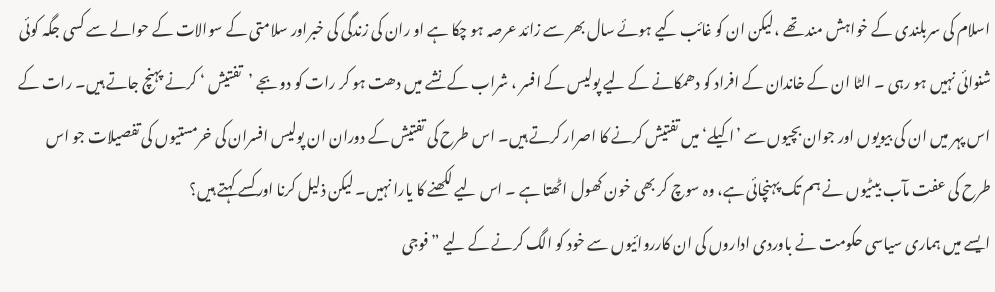اسلام کی سربلندی کے خواہش مند تھے ،لیکن ان کو غائب کیے ہوئے سال بھر سے زائد عرصہ ہو چکا ہے او ران کی زندگی کی خبراور سلامتی کے سوالات کے حوالے سے کسی جگہ کوئی شنوائی نہیں ہو رہی ۔ الٹا ان کے خاندان کے افراد کو دھمکانے کے لیے پولیس کے افسر ، شراب کے نشے میں دھت ہو کر رات کو دو بجے ’تفتیش ‘ کرنے پہنچ جاتے ہیں۔ رات کے اس پہر میں ان کی بیویوں اور جوان بچیوں سے ’اکیلے‘ میں تفتیش کرنے کا اصرار کرتے ہیں۔ اس طرح کی تفتیش کے دوران ان پولیس افسران کی خرمستیوں کی تفصیلات جو اس طرح کی عفت مآب بیٹیوں نے ہم تک پہنچائی ہے، وہ سوچ کر بھی خون کھول اٹھتا ہے ۔ اس لیے لکھنے کا یارا نہیں۔ لیکن ذلیل کرنا اور کسے کہتے ہیں؟
ایسے میں ہماری سیاسی حکومت نے باوردی اداروں کی ان کارروائیوں سے خود کو الگ کرنے کے لیے ”فوجی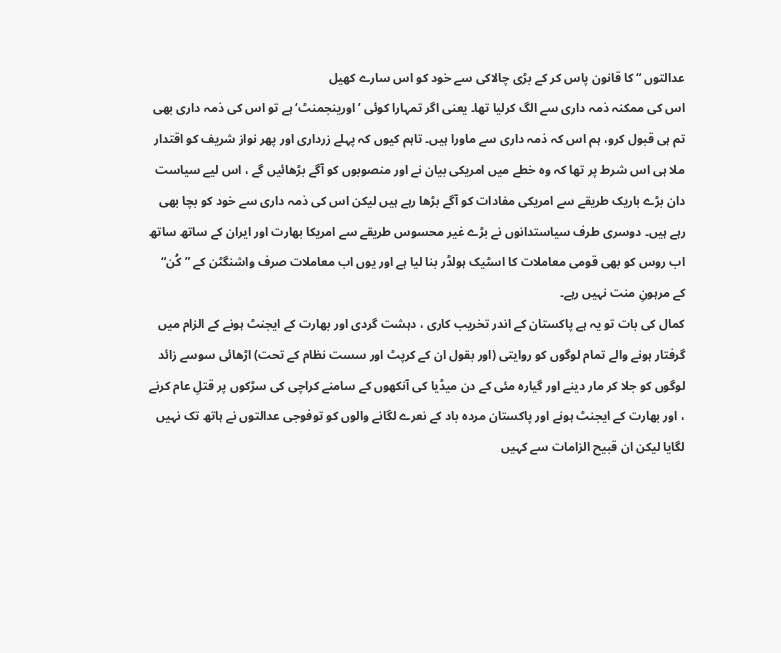عدالتوں “ کا قانون پاس کر کے بڑی چالاکی سے خود کو اس سارے کھیل
اس کی ممکنہ ذمہ داری سے الگ کرلیا تھا۔ یعنی اگر تمہارا کوئی ’اورینجمنٹ‘ ہے تو اس کی ذمہ داری بھی تم ہی قبول کرو، ہم اس کہ ذمہ داری سے ماورا ہیں۔ تاہم کیوں کہ پہلے زرداری اور پھر نواز شریف کو اقتدار ملا ہی اس شرط پر تھا کہ وہ خطے میں امریکی بیان نے اور منصوبوں کو آگے بڑھائیں گے ، اس لیے سیاست دان بڑے باریک طریقے سے امریکی مفادات کو آگے بڑھا رہے ہیں لیکن اس کی ذمہ داری سے خود کو بچا بھی رہے ہیں۔ دوسری طرف سیاستدانوں نے بڑے غیر محسوس طریقے سے امریکا بھارت اور ایران کے ساتھ ساتھ اب روس کو بھی قومی معاملات کا اسٹیک ہولڈر بنا لیا ہے اور یوں اب معاملات صرف واشنگٹن کے ”کُن“ کے مرہونِ منت نہیں رہے۔
کمال کی بات تو یہ ہے پاکستان کے اندر تخریب کاری ، دہشت گردی اور بھارت کے ایجنٹ ہونے کے الزام میں گرفتار ہونے والے تمام لوگوں کو روایتی (اور بقول ان کے کرپٹ اور سست نظام کے تحت) اڑھائی سوسے زائد لوگوں کو جلا کر مار دینے اور گیارہ مئی کے دن میڈیا کی آنکھوں کے سامنے کراچی کی سڑکوں پر قتلِ عام کرنے ، اور بھارت کے ایجنٹ ہونے اور پاکستان مردہ باد کے نعرے لگانے والوں کو توفوجی عدالتوں نے ہاتھ تک نہیں لگایا لیکن ان قبیح الزامات سے کہیں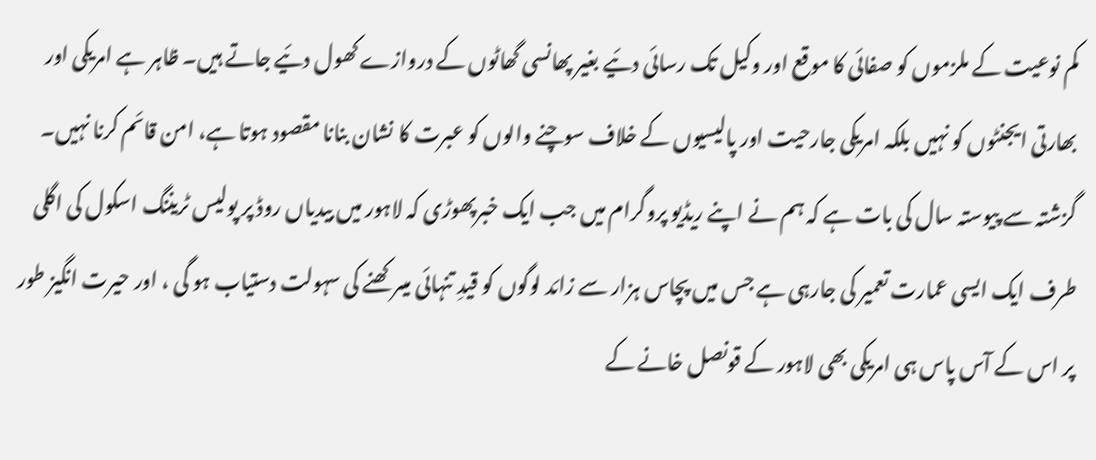کم نوعیت کے ملزموں کو صفائی کا موقع اور وکیل تک رسائی دئیے بغیر پھانسی گھاٹوں کے دروازے کھول دئیے جاتے ہیں۔ ظاہر ہے امریکی اور بھارتی ایجنٹوں کو نہیں بلکہ امریکی جارحیت اور پالیسیوں کے خلاف سوچنے والوں کو عبرت کا نشان بنانا مقصود ہوتا ہے، امن قائم کرنا نہیں۔
گزشتہ سے پیوستہ سال کی بات ہے کہ ہم نے اپنے ریڈیو پروگرام میں جب ایک خبرپھوڑی کہ لاہور میں بیدیاں روڈ پر پولیس ٹریننگ اسکول کی اگلی طرف ایک ایسی عمارت تعمیر کی جارہی ہے جس میں پچاس ہزار سے زائد لوگوں کو قیدِ تنہائی میںرکھنے کی سہولت دستیاب ہو گی ، اور حیرت انگیز طور پر اس کے آس پاس ہی امریکی بھی لاہور کے قونصل خانے کے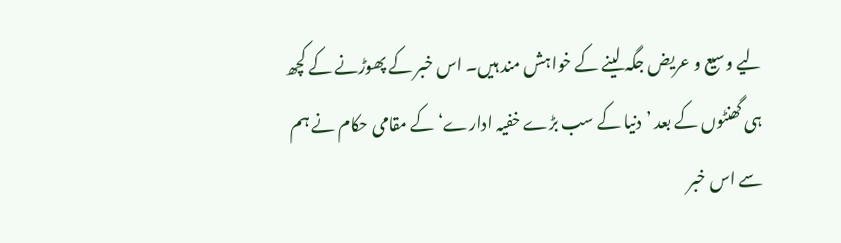لیے وسیع و عریض جگہ لینے کے خواہش مند ہیں۔ اس خبر کے پھوڑنے کے کچھ ہی گھنٹوں کے بعد ’دنیا کے سب بڑے خفیہ ادارے‘ کے مقامی حکام نے ہم سے اس خبر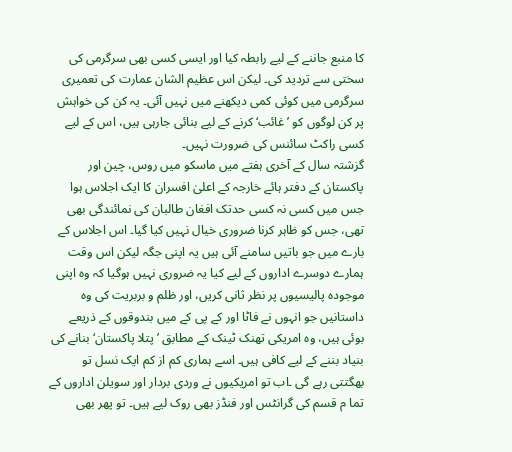کا منبع جاننے کے لیے رابطہ کیا اور ایسی کسی بھی سرگرمی کی سختی سے تردید کی۔ لیکن اس عظیم الشان عمارت کی تعمیری سرگرمی میں کوئی کمی دیکھنے میں نہیں آئی۔ یہ کن کی خواہش پر کن لوگوں کو ’غائب‘ کرنے کے لیے بنائی جارہی ہیں، اس کے لیے کسی راکٹ سائنس کی ضرورت نہیں۔
گزشتہ سال کے آخری ہفتے میں ماسکو میں روس، چین اور پاکستان کے دفتر ہائے خارجہ کے اعلیٰ افسران کا ایک اجلاس ہوا جس میں کسی نہ کسی حدتک افغان طالبان کی نمائندگی بھی تھی، جس کو ظاہر کرنا ضروری خیال نہیں کیا گیا۔ اس اجلاس کے بارے میں جو باتیں سامنے آئی ہیں یہ اپنی جگہ لیکن اس وقت ہمارے دوسرے اداروں کے لیے کیا یہ ضروری نہیں ہوگیا کہ وہ اپنی موجودہ پالیسیوں پر نظر ثانی کریں، اور ظلم و بربریت کی وہ داستانیں جو انہوں نے فاٹا اور کے پی کے میں بندوقوں کے ذریعے بوئی ہیں، وہ امریکی تھنک ٹینک کے مطابق ’پتلا پاکستان‘ بنانے کی بنیاد بننے کے لیے کافی ہیں۔ اسے ہماری کم از کم ایک نسل تو بھگتتی رہے گی ۔اب تو امریکیوں نے وردی بردار اور سویلن اداروں کے تما م قسم کی گرانٹس اور فنڈز بھی روک لیے ہیں۔ تو پھر بھی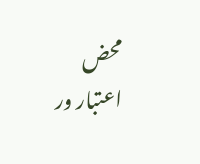محض اعتبار ور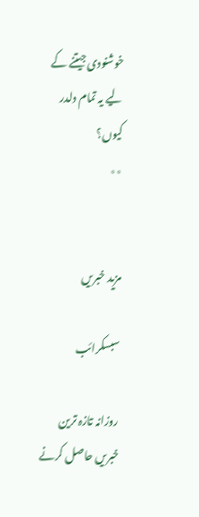خوشنودی جیتنے کے لیے یہ تمام دلدر کیوں؟
٭٭


مزید خبریں

سبسکرائب

روزانہ تازہ ترین خبریں حاصل کرنے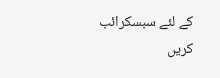کے لئے سبسکرائب کریں